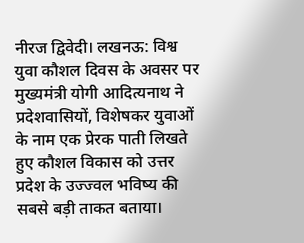नीरज द्विवेदी। लखनऊ: विश्व युवा कौशल दिवस के अवसर पर मुख्यमंत्री योगी आदित्यनाथ ने प्रदेशवासियों, विशेषकर युवाओं के नाम एक प्रेरक पाती लिखते हुए कौशल विकास को उत्तर प्रदेश के उज्ज्वल भविष्य की सबसे बड़ी ताकत बताया।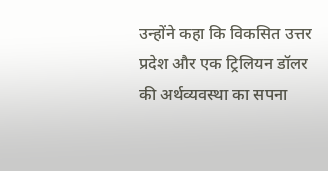उन्होंने कहा कि विकसित उत्तर प्रदेश और एक ट्रिलियन डॉलर की अर्थव्यवस्था का सपना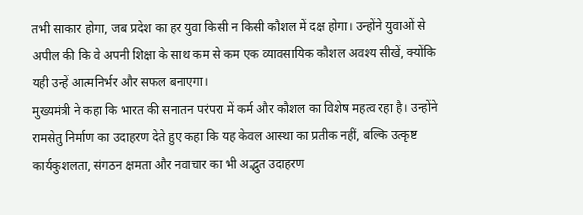तभी साकार होगा, जब प्रदेश का हर युवा किसी न किसी कौशल में दक्ष होगा। उन्होंने युवाओं से अपील की कि वे अपनी शिक्षा के साथ कम से कम एक व्यावसायिक कौशल अवश्य सीखें, क्योंकि यही उन्हें आत्मनिर्भर और सफल बनाएगा।
मुख्यमंत्री ने कहा कि भारत की सनातन परंपरा में कर्म और कौशल का विशेष महत्व रहा है। उन्होंने रामसेतु निर्माण का उदाहरण देते हुए कहा कि यह केवल आस्था का प्रतीक नहीं, बल्कि उत्कृष्ट कार्यकुशलता, संगठन क्षमता और नवाचार का भी अद्भुत उदाहरण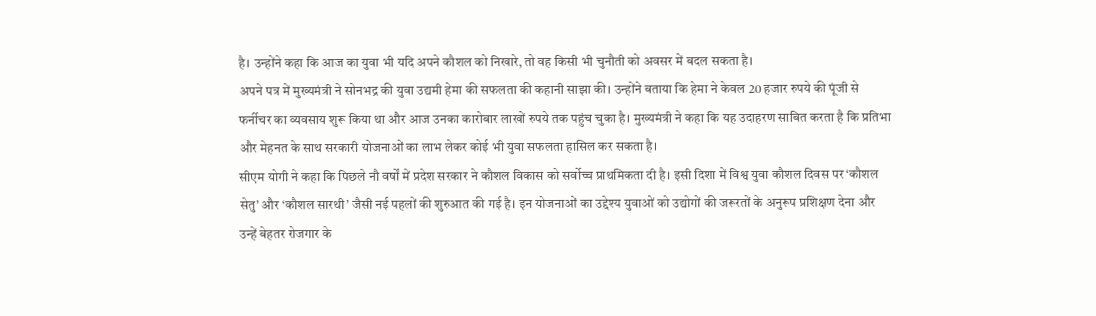है। उन्होंने कहा कि आज का युवा भी यदि अपने कौशल को निखारे, तो वह किसी भी चुनौती को अवसर में बदल सकता है।
अपने पत्र में मुख्यमंत्री ने सोनभद्र की युवा उद्यमी हेमा की सफलता की कहानी साझा की। उन्होंने बताया कि हेमा ने केवल 20 हजार रुपये की पूंजी से फर्नीचर का व्यवसाय शुरू किया था और आज उनका कारोबार लाखों रुपये तक पहुंच चुका है। मुख्यमंत्री ने कहा कि यह उदाहरण साबित करता है कि प्रतिभा और मेहनत के साथ सरकारी योजनाओं का लाभ लेकर कोई भी युवा सफलता हासिल कर सकता है।
सीएम योगी ने कहा कि पिछले नौ वर्षों में प्रदेश सरकार ने कौशल विकास को सर्वोच्च प्राथमिकता दी है। इसी दिशा में विश्व युवा कौशल दिवस पर ‘कौशल सेतु’ और ‘कौशल सारथी’ जैसी नई पहलों की शुरुआत की गई है। इन योजनाओं का उद्देश्य युवाओं को उद्योगों की जरूरतों के अनुरूप प्रशिक्षण देना और उन्हें बेहतर रोजगार के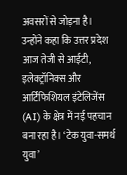अवसरों से जोड़ना है।
उन्होंने कहा कि उत्तर प्रदेश आज तेजी से आईटी, इलेक्ट्रॉनिक्स और आर्टिफिशियल इंटेलिजेंस (AI) के क्षेत्र में नई पहचान बना रहा है। ‘टेक युवा-समर्थ युवा’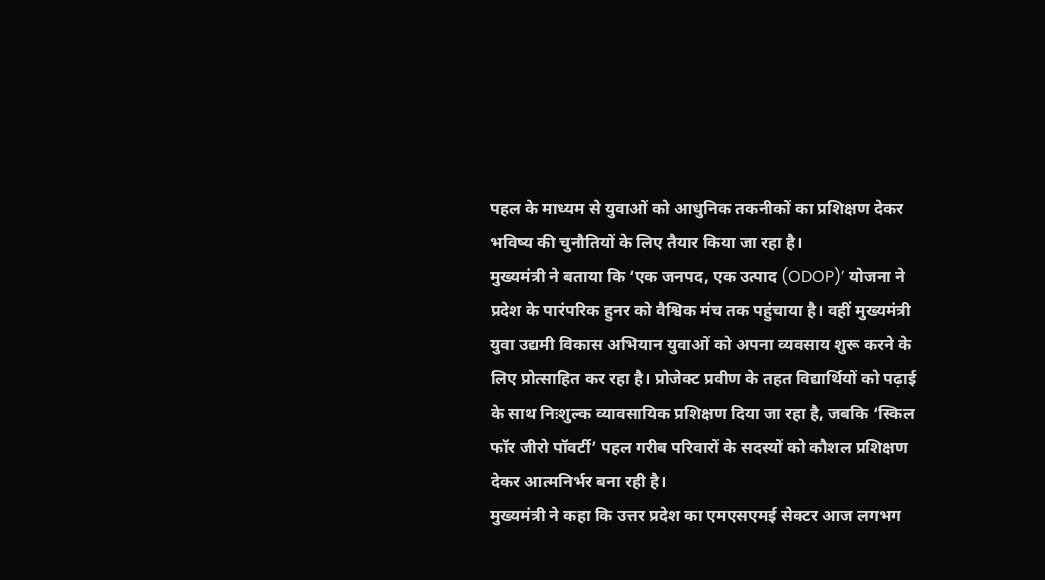पहल के माध्यम से युवाओं को आधुनिक तकनीकों का प्रशिक्षण देकर भविष्य की चुनौतियों के लिए तैयार किया जा रहा है।
मुख्यमंत्री ने बताया कि ‘एक जनपद, एक उत्पाद (ODOP)’ योजना ने प्रदेश के पारंपरिक हुनर को वैश्विक मंच तक पहुंचाया है। वहीं मुख्यमंत्री युवा उद्यमी विकास अभियान युवाओं को अपना व्यवसाय शुरू करने के लिए प्रोत्साहित कर रहा है। प्रोजेक्ट प्रवीण के तहत विद्यार्थियों को पढ़ाई के साथ निःशुल्क व्यावसायिक प्रशिक्षण दिया जा रहा है, जबकि ‘स्किल फॉर जीरो पॉवर्टी’ पहल गरीब परिवारों के सदस्यों को कौशल प्रशिक्षण देकर आत्मनिर्भर बना रही है।
मुख्यमंत्री ने कहा कि उत्तर प्रदेश का एमएसएमई सेक्टर आज लगभग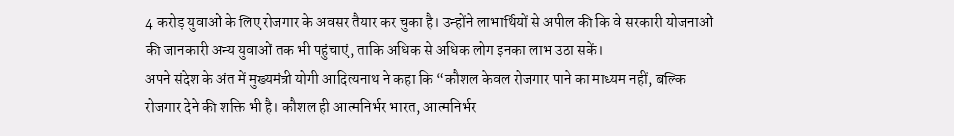4 करोड़ युवाओं के लिए रोजगार के अवसर तैयार कर चुका है। उन्होंने लाभार्थियों से अपील की कि वे सरकारी योजनाओं की जानकारी अन्य युवाओं तक भी पहुंचाएं, ताकि अधिक से अधिक लोग इनका लाभ उठा सकें।
अपने संदेश के अंत में मुख्यमंत्री योगी आदित्यनाथ ने कहा कि “कौशल केवल रोजगार पाने का माध्यम नहीं, बल्कि रोजगार देने की शक्ति भी है। कौशल ही आत्मनिर्भर भारत, आत्मनिर्भर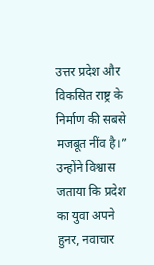उत्तर प्रदेश और विकसित राष्ट्र के निर्माण की सबसे मजबूत नींव है।” उन्होंने विश्वास जताया कि प्रदेश का युवा अपने हुनर, नवाचार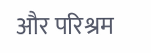और परिश्रम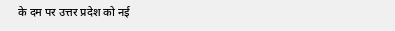के दम पर उत्तर प्रदेश को नई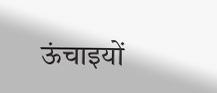ऊंचाइयों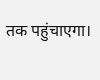तक पहुंचाएगा।